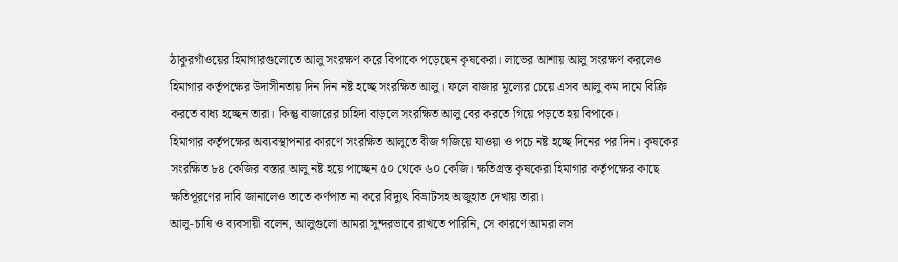ঠাকুরগাঁওয়ের হিমাগারগুলোতে আলু সংরক্ষণ করে বিপাকে পড়েছেন কৃষকেরা। লাভের আশায় আলু সংরক্ষণ করলেও হিমাগার কর্তৃপক্ষের উদাসীনতায় দিন দিন নষ্ট হচ্ছে সংরক্ষিত আলু। ফলে বাজার মূল্যের চেয়ে এসব আলু কম দামে বিক্রি করতে বাধ্য হচ্ছেন তারা। কিন্তু বাজারের চাহিদা বাড়লে সংরক্ষিত আলু বের করতে গিয়ে পড়তে হয় বিপাকে।
হিমাগার কর্তৃপক্ষের অব্যবস্থাপনার কারণে সংরক্ষিত আলুতে বীজ গজিয়ে যাওয়া ও পচে নষ্ট হচ্ছে দিনের পর দিন। কৃষকের সংরক্ষিত ৮৪ কেজির বস্তার আলু নষ্ট হয়ে পাচ্ছেন ৫০ থেকে ৬০ কেজি। ক্ষতিগ্রস্ত কৃষকেরা হিমাগার কর্তৃপক্ষের কাছে ক্ষতিপূরণের দাবি জানালেও তাতে কর্ণপাত না করে বিদ্যুৎ বিভ্রাটসহ অজুহাত দেখায় তারা।
আলু-চাষি ও ব্যবসায়ী বলেন, আলুগুলো আমরা সুন্দরভাবে রাখতে পারিনি, সে কারণে আমরা লস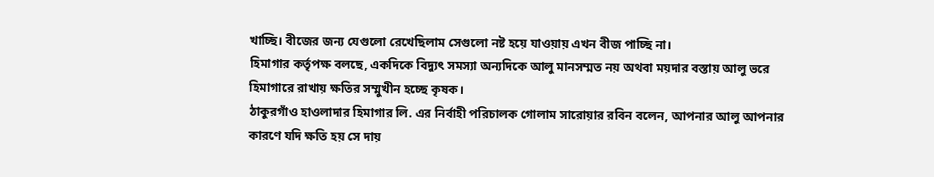খাচ্ছি। বীজের জন্য যেগুলো রেখেছিলাম সেগুলো নষ্ট হয়ে যাওয়ায় এখন বীজ পাচ্ছি না।
হিমাগার কর্তৃপক্ষ বলছে, একদিকে বিদ্যুৎ সমস্যা অন্যদিকে আলু মানসম্মত নয় অথবা ময়দার বস্তায় আলু ভরে হিমাগারে রাখায় ক্ষতির সম্মুখীন হচ্ছে কৃষক।
ঠাকুরগাঁও হাওলাদার হিমাগার লি. এর নির্বাহী পরিচালক গোলাম সারোয়ার রবিন বলেন, আপনার আলু আপনার কারণে যদি ক্ষতি হয় সে দায়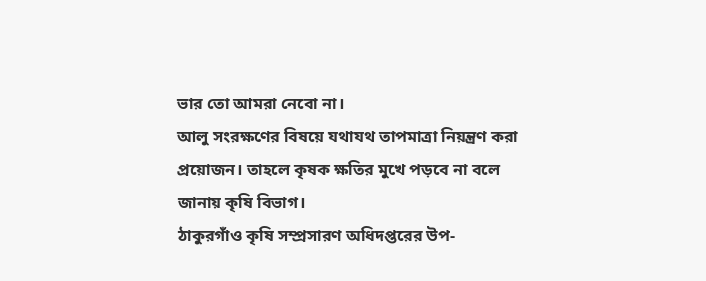ভার তো আমরা নেবো না।
আলু সংরক্ষণের বিষয়ে যথাযথ তাপমাত্রা নিয়ন্ত্রণ করা প্রয়োজন। তাহলে কৃষক ক্ষতির মুখে পড়বে না বলে জানায় কৃষি বিভাগ।
ঠাকুরগাঁও কৃষি সম্প্রসারণ অধিদপ্তরের উপ-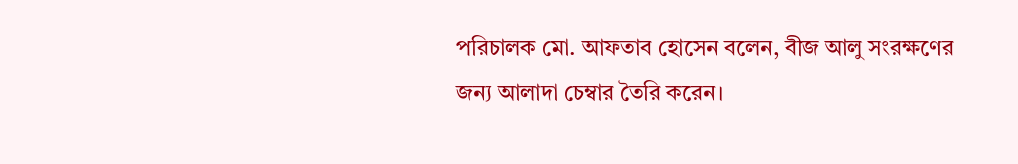পরিচালক মো. আফতাব হোসেন বলেন, বীজ আলু সংরক্ষণের জন্য আলাদা চেম্বার তৈরি করেন।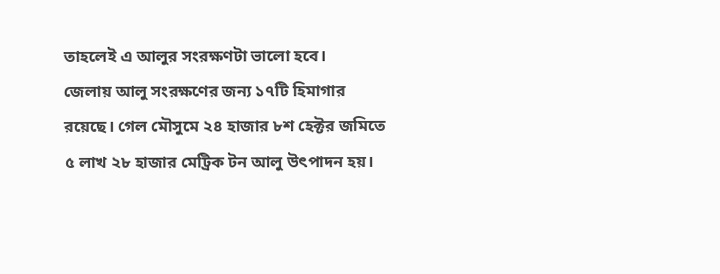তাহলেই এ আলুর সংরক্ষণটা ভালো হবে।
জেলায় আলু সংরক্ষণের জন্য ১৭টি হিমাগার রয়েছে। গেল মৌসুমে ২৪ হাজার ৮শ হেক্টর জমিতে ৫ লাখ ২৮ হাজার মেট্রিক টন আলু উৎপাদন হয়।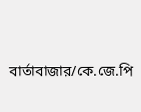বার্তাবাজার/কে.জে.পি